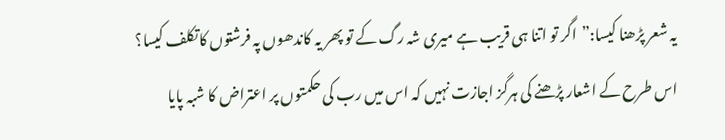یہ شعر پڑھنا کیسا:”اگر تو اتنا ہی قریب ہے میری شہ رگ کے تو پھر یہ کاندھوں پہ فرشتوں کاتکلف کیسا؟
اس طرح کے اشعار پڑھنے کی ہرگز اجازت نہیں کہ اس میں رب کی حکمتوں پر اعتراض کا شبہ پایا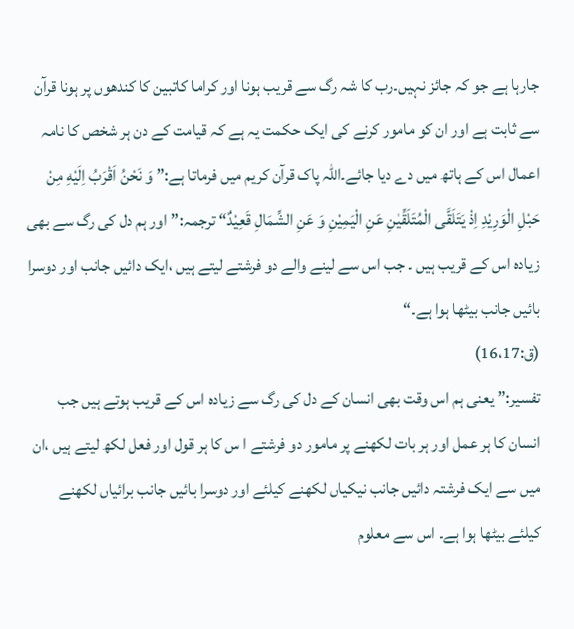جارہا ہے جو کہ جائز نہیں۔رب کا شہ رگ سے قریب ہونا اور کراما کاتبین کا کندھوں پر ہونا قرآن سے ثابت ہے اور ان کو مامور کرنے کی ایک حکمت یہ ہے کہ قیامت کے دن ہر شخص کا نامہ اعمال اس کے ہاتھ میں دے دیا جائے۔اللہ پاک قرآن کریم میں فرماتا ہے:” وَ نَحْنُ اَقْرَبُ اِلَیْهِ مِنْ حَبْلِ الْوَرِیْدِ اِذْ یَتَلَقَّى الْمُتَلَقِّیٰنِ عَنِ الْیَمِیْنِ وَ عَنِ الشِّمَالِ قَعِیْدٌ“ ترجمہ:”اور ہم دل کی رگ سے بھی زیادہ اس کے قریب ہیں ۔ جب اس سے لینے والے دو فرشتے لیتے ہیں ،ایک دائیں جانب اور دوسرا بائیں جانب بیٹھا ہوا ہے۔“
(ق:16،17)
تفسیر:” یعنی ہم اس وقت بھی انسان کے دل کی رگ سے زیادہ اس کے قریب ہوتے ہیں جب انسان کا ہر عمل اور ہر بات لکھنے پر مامور دو فرشتے ا س کا ہر قول اور فعل لکھ لیتے ہیں ،ان میں سے ایک فرشتہ دائیں جانب نیکیاں لکھنے کیلئے اور دوسرا بائیں جانب برائیاں لکھنے کیلئے بیٹھا ہوا ہے۔ اس سے معلوم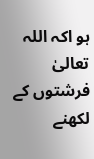ہو اکہ اللہ تعالیٰ فرشتوں کے لکھنے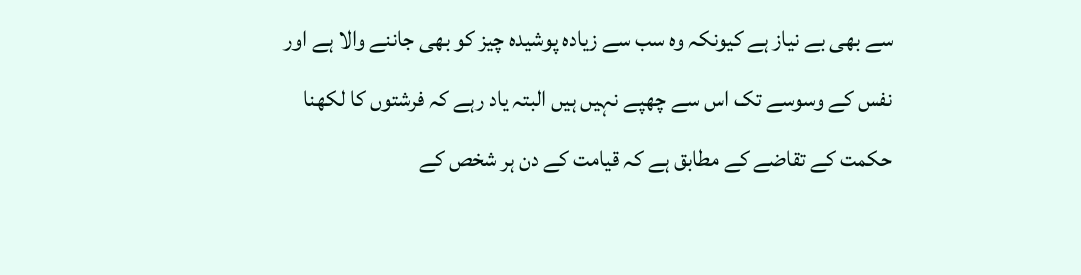سے بھی بے نیاز ہے کیونکہ وہ سب سے زیادہ پوشیدہ چیز کو بھی جاننے والا ہے اور نفس کے وسوسے تک اس سے چھپے نہیں ہیں البتہ یاد رہے کہ فرشتوں کا لکھنا حکمت کے تقاضے کے مطابق ہے کہ قیامت کے دن ہر شخص کے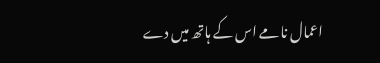اعمال نامے اس کے ہاتھ میں دے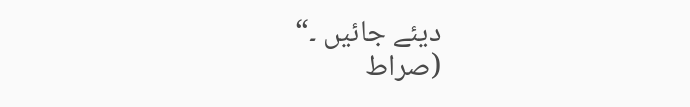دیئے جائیں ۔“
(صراط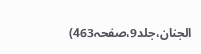الجنان،جلد9،صفحہ463)